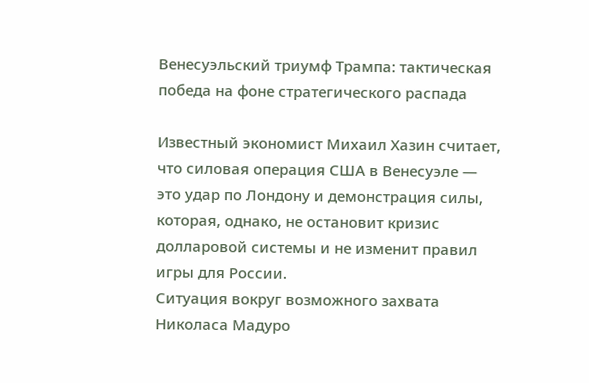Венесуэльский триумф Трампа: тактическая победа на фоне стратегического распада

Известный экономист Михаил Хазин считает, что силовая операция США в Венесуэле — это удар по Лондону и демонстрация силы, которая, однако, не остановит кризис долларовой системы и не изменит правил игры для России.
Ситуация вокруг возможного захвата Николаса Мадуро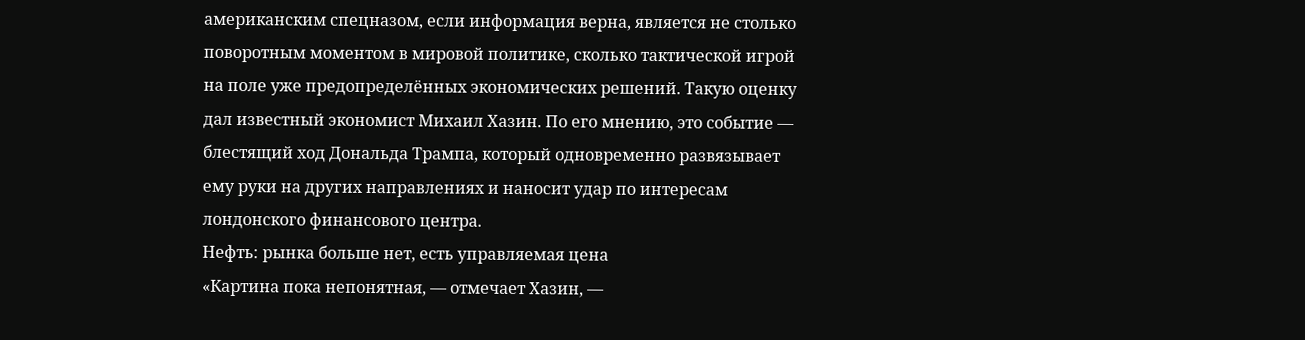американским спецназом, если информация верна, является не столько поворотным моментом в мировой политике, сколько тактической игрой на поле уже предопределённых экономических решений. Такую оценку дал известный экономист Михаил Хазин. По его мнению, это событие — блестящий ход Дональда Трампа, который одновременно развязывает ему руки на других направлениях и наносит удар по интересам лондонского финансового центра.
Нефть: рынка больше нет, есть управляемая цена
«Картина пока непонятная, — отмечает Хазин, —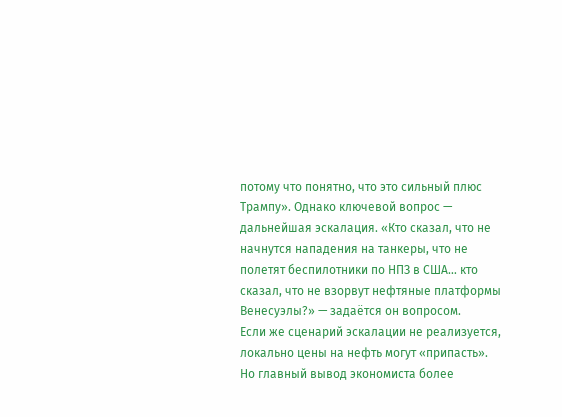потому что понятно, что это сильный плюс Трампу». Однако ключевой вопрос — дальнейшая эскалация. «Кто сказал, что не начнутся нападения на танкеры, что не полетят беспилотники по НПЗ в США… кто сказал, что не взорвут нефтяные платформы Венесуэлы?» — задаётся он вопросом.
Если же сценарий эскалации не реализуется, локально цены на нефть могут «припасть». Но главный вывод экономиста более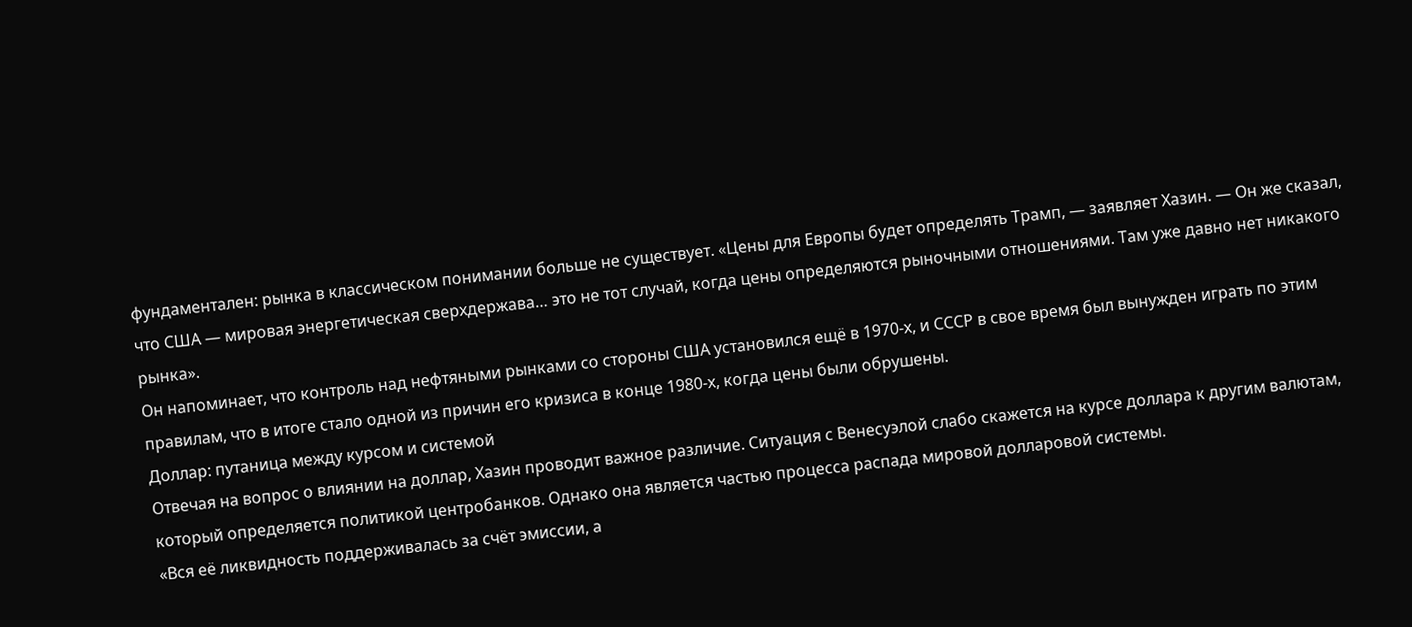фундаментален: рынка в классическом понимании больше не существует. «Цены для Европы будет определять Трамп, — заявляет Хазин. — Он же сказал, что США — мировая энергетическая сверхдержава… это не тот случай, когда цены определяются рыночными отношениями. Там уже давно нет никакого рынка».
Он напоминает, что контроль над нефтяными рынками со стороны США установился ещё в 1970-х, и СССР в свое время был вынужден играть по этим правилам, что в итоге стало одной из причин его кризиса в конце 1980-х, когда цены были обрушены.
Доллар: путаница между курсом и системой
Отвечая на вопрос о влиянии на доллар, Хазин проводит важное различие. Ситуация с Венесуэлой слабо скажется на курсе доллара к другим валютам, который определяется политикой центробанков. Однако она является частью процесса распада мировой долларовой системы.
«Вся её ликвидность поддерживалась за счёт эмиссии, а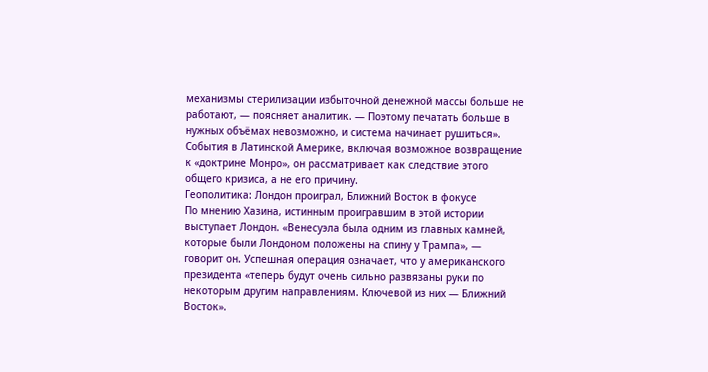механизмы стерилизации избыточной денежной массы больше не работают, — поясняет аналитик. — Поэтому печатать больше в нужных объёмах невозможно, и система начинает рушиться». События в Латинской Америке, включая возможное возвращение к «доктрине Монро», он рассматривает как следствие этого общего кризиса, а не его причину.
Геополитика: Лондон проиграл, Ближний Восток в фокусе
По мнению Хазина, истинным проигравшим в этой истории выступает Лондон. «Венесуэла была одним из главных камней, которые были Лондоном положены на спину у Трампа», — говорит он. Успешная операция означает, что у американского президента «теперь будут очень сильно развязаны руки по некоторым другим направлениям. Ключевой из них — Ближний Восток».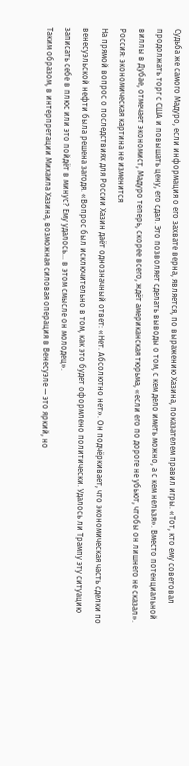Судьба же самого Мадуро, если информация о его захвате верна, является, по выражению Хазина, показателем правил игры. «Тот, кто ему советовал продолжать торг с США и повышать цену, его сдал. Это позволяет сделать выводы о том, с кем дело иметь можно, а с кем нельзя». Вместо потенциальной виллы в Дубае, отмечает экономист, Мадуро теперь, скорее всего, ждёт американская тюрьма, «если его по дороге не убьют, чтобы он лишнего не сказал».
Россия: экономическая картина не изменится
На прямой вопрос о последствиях для России Хазин даёт однозначный ответ: «Нет. Абсолютно нет». Он подчёркивает, что экономическая часть сделки по венесуэльской нефти была решена загодя. «Вопрос был исключительно в том, как это будет оформлено политически. Удалось ли Трампу эту ситуацию записать себе в плюс или это пойдёт в минус? Ему удалось… в этом смысле он молодец».
Таким образом, в интерпретации Михаила Хазина, возможная силовая операция в Венесуэле — это яркий, но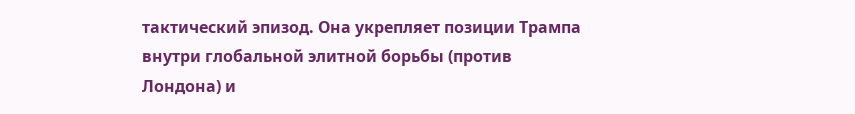тактический эпизод. Она укрепляет позиции Трампа внутри глобальной элитной борьбы (против Лондона) и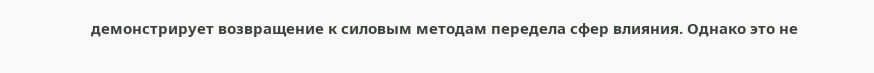демонстрирует возвращение к силовым методам передела сфер влияния. Однако это не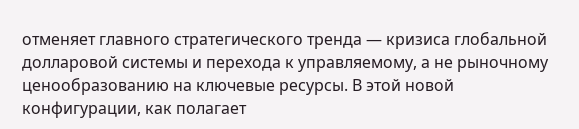отменяет главного стратегического тренда — кризиса глобальной долларовой системы и перехода к управляемому, а не рыночному ценообразованию на ключевые ресурсы. В этой новой конфигурации, как полагает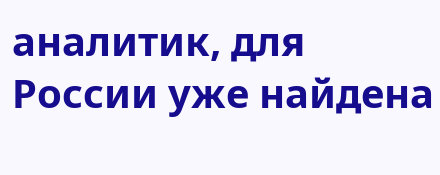аналитик, для России уже найдена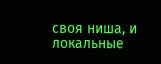своя ниша, и локальные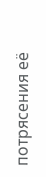потрясения её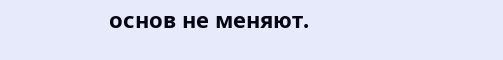основ не меняют.